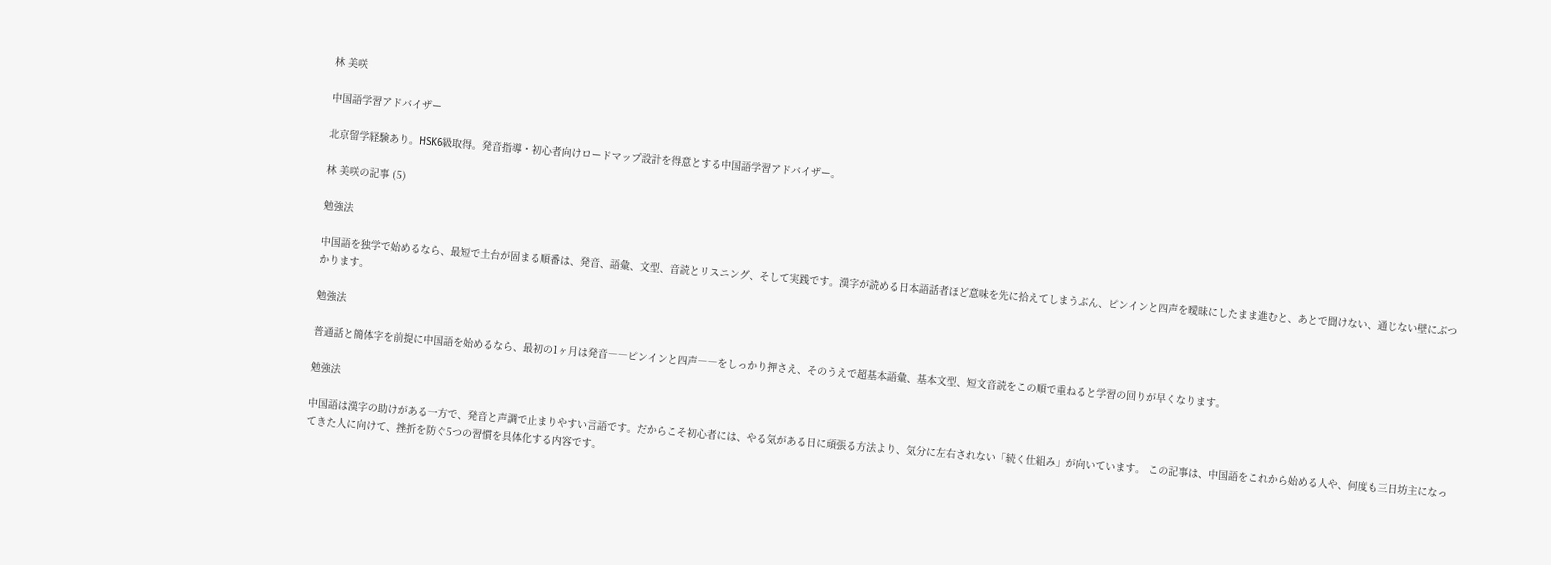林 美咲

中国語学習アドバイザー

北京留学経験あり。HSK6級取得。発音指導・初心者向けロードマップ設計を得意とする中国語学習アドバイザー。

林 美咲の記事 (5)

勉強法

中国語を独学で始めるなら、最短で土台が固まる順番は、発音、語彙、文型、音読とリスニング、そして実践です。漢字が読める日本語話者ほど意味を先に拾えてしまうぶん、ピンインと四声を曖昧にしたまま進むと、あとで聞けない、通じない壁にぶつかります。

勉強法

普通話と簡体字を前提に中国語を始めるなら、最初の1ヶ月は発音――ピンインと四声――をしっかり押さえ、そのうえで超基本語彙、基本文型、短文音読をこの順で重ねると学習の回りが早くなります。

勉強法

中国語は漢字の助けがある一方で、発音と声調で止まりやすい言語です。だからこそ初心者には、やる気がある日に頑張る方法より、気分に左右されない「続く仕組み」が向いています。 この記事は、中国語をこれから始める人や、何度も三日坊主になってきた人に向けて、挫折を防ぐ5つの習慣を具体化する内容です。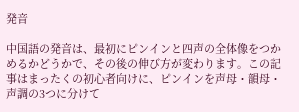発音

中国語の発音は、最初にピンインと四声の全体像をつかめるかどうかで、その後の伸び方が変わります。この記事はまったくの初心者向けに、ピンインを声母・韻母・声調の3つに分けて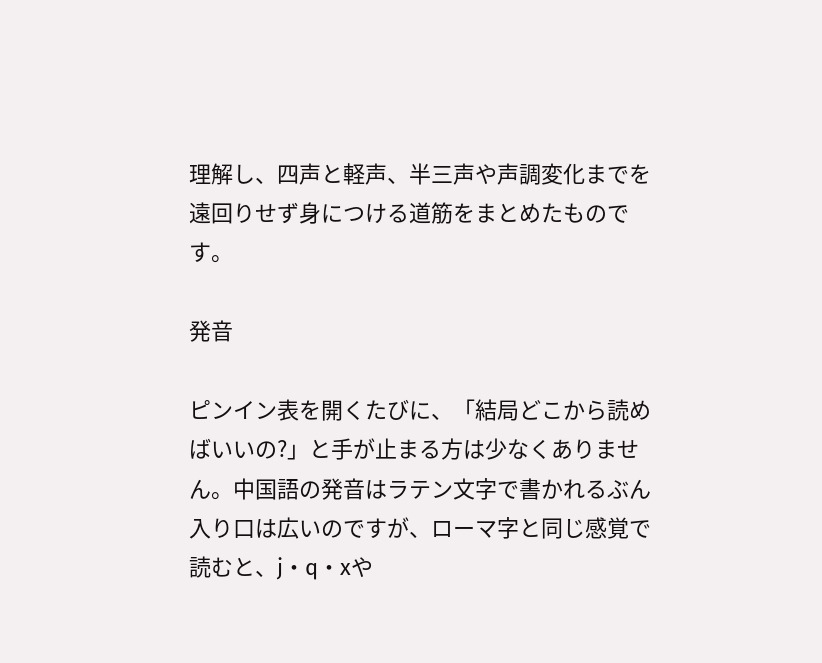理解し、四声と軽声、半三声や声調変化までを遠回りせず身につける道筋をまとめたものです。

発音

ピンイン表を開くたびに、「結局どこから読めばいいの?」と手が止まる方は少なくありません。中国語の発音はラテン文字で書かれるぶん入り口は広いのですが、ローマ字と同じ感覚で読むと、j・q・xや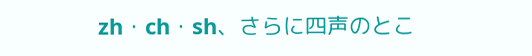zh・ch・sh、さらに四声のとこ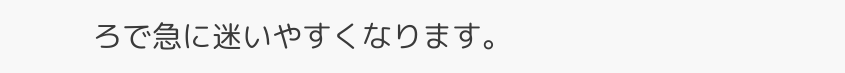ろで急に迷いやすくなります。